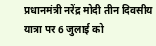प्रधानमंत्री नरेंद्र मोदी तीन दिवसीय यात्रा पर 6 जुलाई को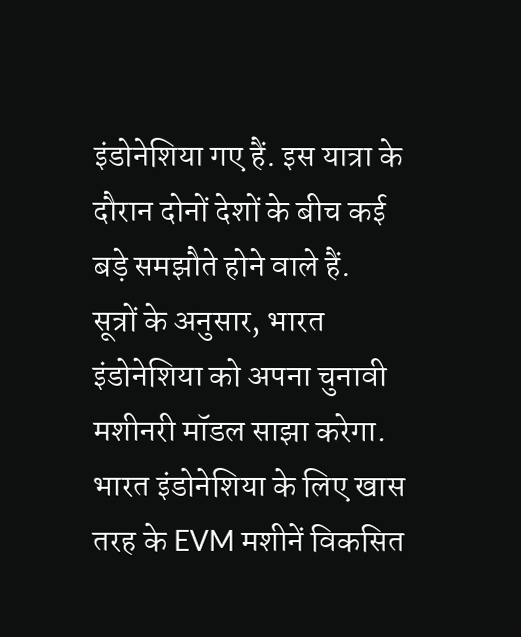इंडोनेशिया गए हैं. इस यात्रा के दौरान दोनों देशों के बीच कई बड़े समझौते होने वाले हैं.
सूत्रों के अनुसार, भारत इंडोनेशिया को अपना चुनावी मशीनरी मॉडल साझा करेगा. भारत इंडोनेशिया के लिए खास तरह के EVM मशीनें विकसित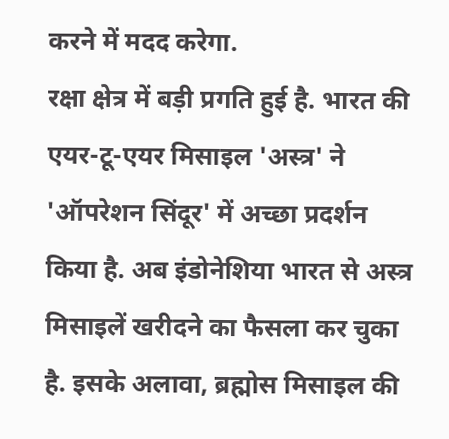करने में मदद करेगा.
रक्षा क्षेत्र में बड़ी प्रगति हुई है. भारत की एयर-टू-एयर मिसाइल 'अस्त्र' ने 'ऑपरेशन सिंदूर' में अच्छा प्रदर्शन किया है. अब इंडोनेशिया भारत से अस्त्र मिसाइलें खरीदने का फैसला कर चुका है. इसके अलावा, ब्रह्मोस मिसाइल की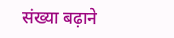संख्या बढ़ाने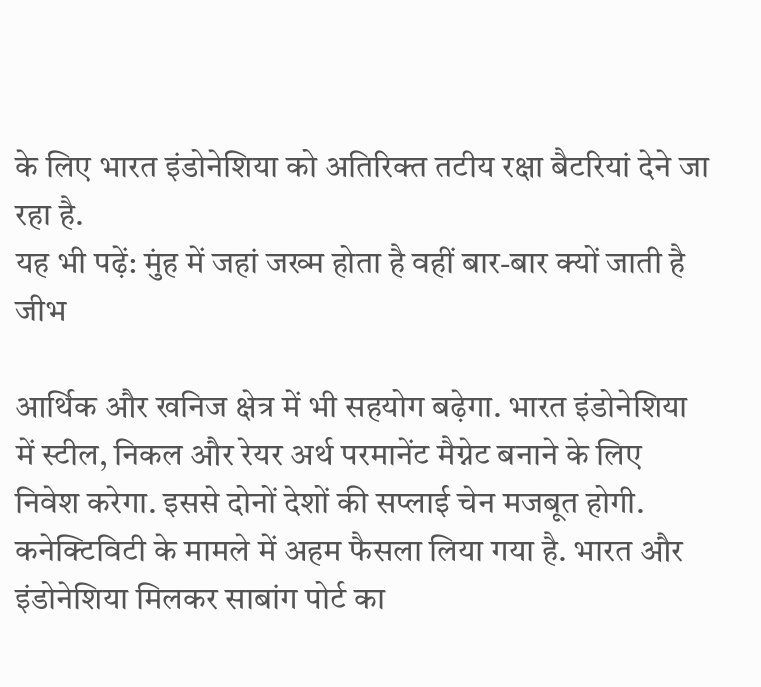के लिए भारत इंडोनेशिया को अतिरिक्त तटीय रक्षा बैटरियां देने जा रहा है.
यह भी पढ़ें: मुंह में जहां जख्म होता है वहीं बार-बार क्यों जाती है जीभ

आर्थिक और खनिज क्षेत्र में भी सहयोग बढ़ेगा. भारत इंडोनेशिया में स्टील, निकल और रेयर अर्थ परमानेंट मैग्नेट बनाने के लिए निवेश करेगा. इससे दोनों देशों की सप्लाई चेन मजबूत होगी.
कनेक्टिविटी के मामले में अहम फैसला लिया गया है. भारत और इंडोनेशिया मिलकर साबांग पोर्ट का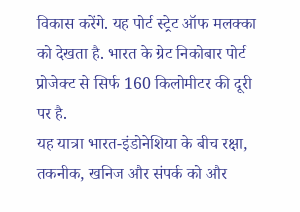विकास करेंगे. यह पोर्ट स्ट्रेट ऑफ मलक्का को देखता है. भारत के ग्रेट निकोबार पोर्ट प्रोजेक्ट से सिर्फ 160 किलोमीटर की दूरी पर है.
यह यात्रा भारत-इंडोनेशिया के बीच रक्षा, तकनीक, खनिज और संपर्क को और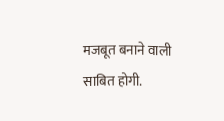मजबूत बनाने वाली साबित होगी.